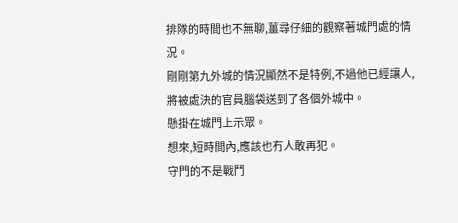排隊的時間也不無聊,薑尋仔細的觀察著城門處的情況。
剛剛第九外城的情況顯然不是特例,不過他已經讓人,將被處決的官員腦袋送到了各個外城中。
懸掛在城門上示眾。
想來,短時間內,應該也冇人敢再犯。
守門的不是戰鬥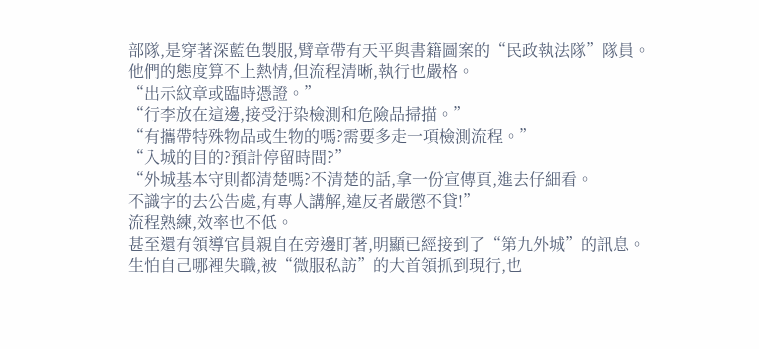部隊,是穿著深藍色製服,臂章帶有天平與書籍圖案的“民政執法隊”隊員。
他們的態度算不上熱情,但流程清晰,執行也嚴格。
“出示紋章或臨時憑證。”
“行李放在這邊,接受汙染檢測和危險品掃描。”
“有攜帶特殊物品或生物的嗎?需要多走一項檢測流程。”
“入城的目的?預計停留時間?”
“外城基本守則都清楚嗎?不清楚的話,拿一份宣傳頁,進去仔細看。
不識字的去公告處,有專人講解,違反者嚴懲不貸!”
流程熟練,效率也不低。
甚至還有領導官員親自在旁邊盯著,明顯已經接到了“第九外城”的訊息。
生怕自己哪裡失職,被“微服私訪”的大首領抓到現行,也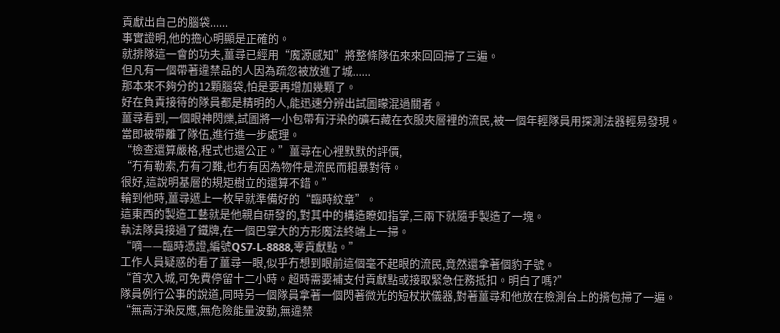貢獻出自己的腦袋......
事實證明,他的擔心明顯是正確的。
就排隊這一會的功夫,薑尋已經用“魔源感知”將整條隊伍來來回回掃了三遍。
但凡有一個帶著違禁品的人因為疏忽被放進了城......
那本來不夠分的12顆腦袋,怕是要再增加幾顆了。
好在負責接待的隊員都是精明的人,能迅速分辨出試圖矇混過關者。
薑尋看到,一個眼神閃爍,試圖將一小包帶有汙染的礦石藏在衣服夾層裡的流民,被一個年輕隊員用探測法器輕易發現。
當即被帶離了隊伍,進行進一步處理。
“檢查還算嚴格,程式也還公正。”薑尋在心裡默默的評價,
“冇有勒索,冇有刁難,也冇有因為物件是流民而粗暴對待。
很好,這說明基層的規矩樹立的還算不錯。”
輪到他時,薑尋遞上一枚早就準備好的“臨時紋章”。
這東西的製造工藝就是他親自研發的,對其中的構造瞭如指掌,三兩下就隨手製造了一塊。
執法隊員接過了鐵牌,在一個巴掌大的方形魔法終端上一掃。
“嘀——臨時憑證,編號QS7-L-8888,零貢獻點。”
工作人員疑惑的看了薑尋一眼,似乎冇想到眼前這個毫不起眼的流民,竟然還拿著個豹子號。
“首次入城,可免費停留十二小時。超時需要補支付貢獻點或接取緊急任務抵扣。明白了嗎?”
隊員例行公事的說道,同時另一個隊員拿著一個閃著微光的短杖狀儀器,對著薑尋和他放在檢測台上的揹包掃了一遍。
“無高汙染反應,無危險能量波動,無違禁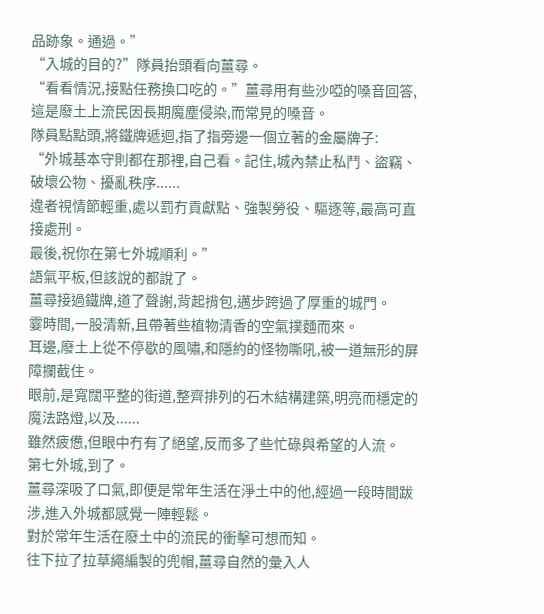品跡象。通過。”
“入城的目的?”隊員抬頭看向薑尋。
“看看情況,接點任務換口吃的。”薑尋用有些沙啞的嗓音回答,
這是廢土上流民因長期魔塵侵染,而常見的嗓音。
隊員點點頭,將鐵牌遞迴,指了指旁邊一個立著的金屬牌子:
“外城基本守則都在那裡,自己看。記住,城內禁止私鬥、盜竊、破壞公物、擾亂秩序......
違者視情節輕重,處以罰冇貢獻點、強製勞役、驅逐等,最高可直接處刑。
最後,祝你在第七外城順利。”
語氣平板,但該說的都說了。
薑尋接過鐵牌,道了聲謝,背起揹包,邁步跨過了厚重的城門。
霎時間,一股清新,且帶著些植物清香的空氣撲麵而來。
耳邊,廢土上從不停歇的風嘯,和隱約的怪物嘶吼,被一道無形的屏障攔截住。
眼前,是寬闊平整的街道,整齊排列的石木結構建築,明亮而穩定的魔法路燈,以及......
雖然疲憊,但眼中冇有了絕望,反而多了些忙碌與希望的人流。
第七外城,到了。
薑尋深吸了口氣,即便是常年生活在淨土中的他,經過一段時間跋涉,進入外城都感覺一陣輕鬆。
對於常年生活在廢土中的流民的衝擊可想而知。
往下拉了拉草繩編製的兜帽,薑尋自然的彙入人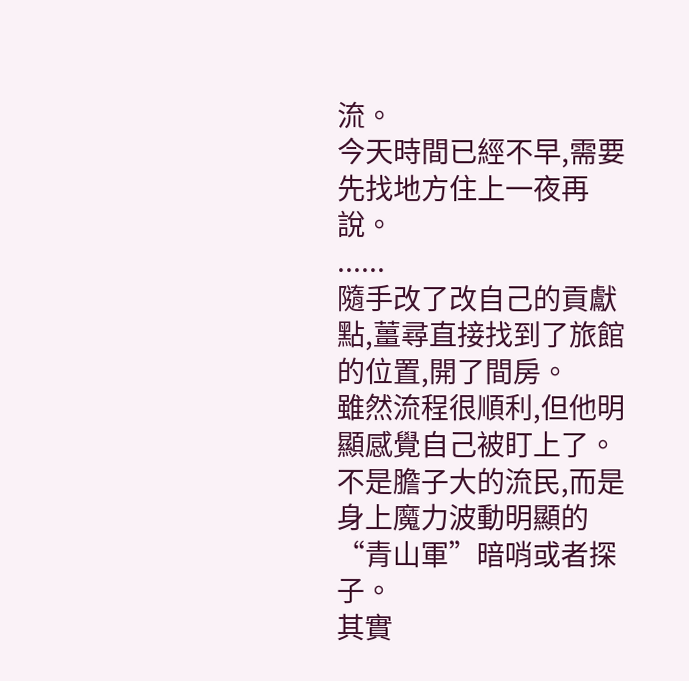流。
今天時間已經不早,需要先找地方住上一夜再說。
......
隨手改了改自己的貢獻點,薑尋直接找到了旅館的位置,開了間房。
雖然流程很順利,但他明顯感覺自己被盯上了。
不是膽子大的流民,而是身上魔力波動明顯的“青山軍”暗哨或者探子。
其實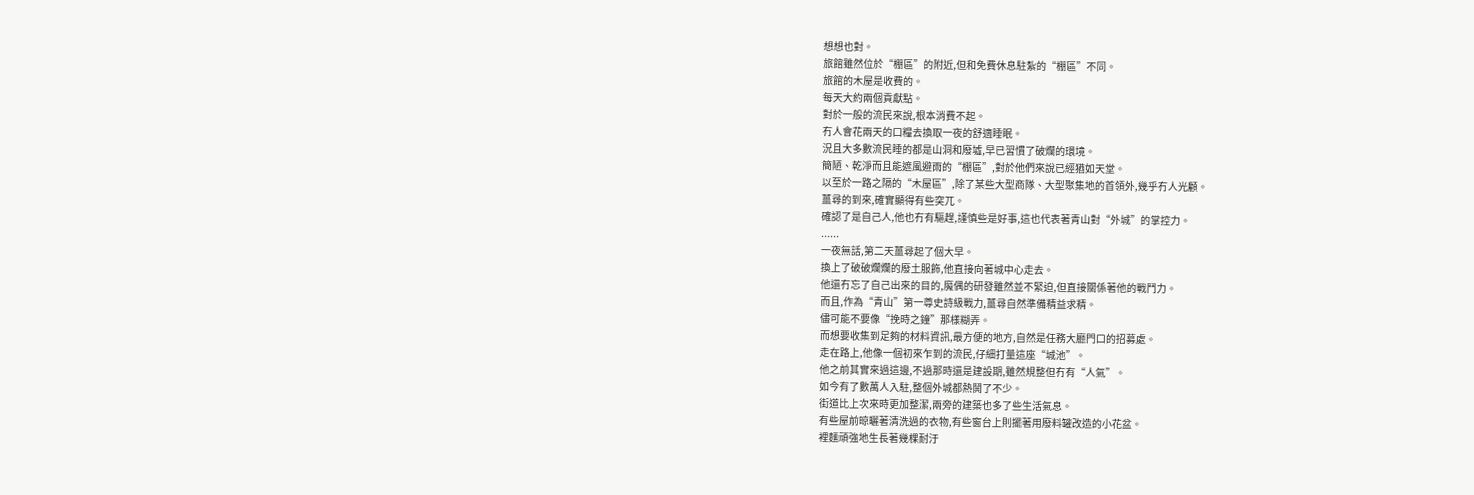想想也對。
旅館雖然位於“棚區”的附近,但和免費休息駐紮的“棚區”不同。
旅館的木屋是收費的。
每天大約兩個貢獻點。
對於一般的流民來說,根本消費不起。
冇人會花兩天的口糧去換取一夜的舒適睡眠。
況且大多數流民睡的都是山洞和廢墟,早已習慣了破爛的環境。
簡陋、乾淨而且能遮風避雨的“棚區”,對於他們來說已經猶如天堂。
以至於一路之隔的“木屋區”,除了某些大型商隊、大型聚集地的首領外,幾乎冇人光顧。
薑尋的到來,確實顯得有些突兀。
確認了是自己人,他也冇有驅趕,謹慎些是好事,這也代表著青山對“外城”的掌控力。
......
一夜無話,第二天薑尋起了個大早。
換上了破破爛爛的廢土服飾,他直接向著城中心走去。
他還冇忘了自己出來的目的,魔偶的研發雖然並不緊迫,但直接關係著他的戰鬥力。
而且,作為“青山”第一尊史詩級戰力,薑尋自然準備精益求精。
儘可能不要像“挽時之鐘”那樣糊弄。
而想要收集到足夠的材料資訊,最方便的地方,自然是任務大廳門口的招募處。
走在路上,他像一個初來乍到的流民,仔細打量這座“城池”。
他之前其實來過這邊,不過那時還是建設期,雖然規整但冇有“人氣”。
如今有了數萬人入駐,整個外城都熱鬨了不少。
街道比上次來時更加整潔,兩旁的建築也多了些生活氣息。
有些屋前晾曬著清洗過的衣物,有些窗台上則擺著用廢料罐改造的小花盆。
裡麵頑強地生長著幾棵耐汙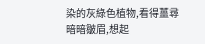染的灰綠色植物,看得薑尋暗暗皺眉,想起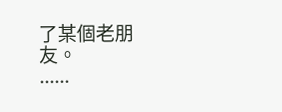了某個老朋友。
......